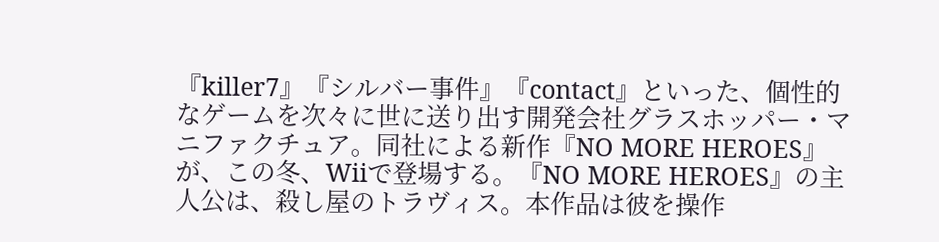『killer7』『シルバー事件』『contact』といった、個性的なゲームを次々に世に送り出す開発会社グラスホッパー・マニファクチュア。同社による新作『NO MORE HEROES』が、この冬、Wiiで登場する。『NO MORE HEROES』の主人公は、殺し屋のトラヴィス。本作品は彼を操作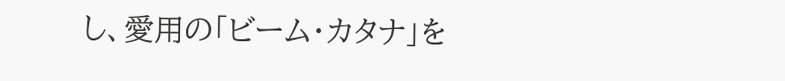し、愛用の「ビーム・カタナ」を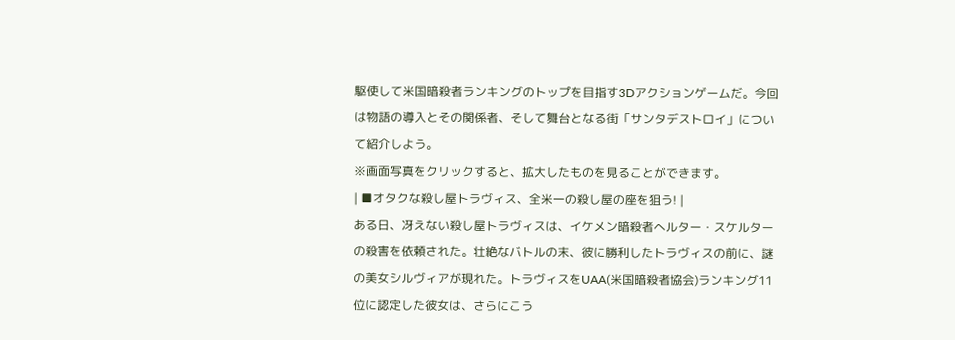駆使して米国暗殺者ランキングのトップを目指す3Dアクションゲームだ。今回は物語の導入とその関係者、そして舞台となる街「サンタデストロイ」について紹介しよう。
※画面写真をクリックすると、拡大したものを見ることができます。
| ■オタクな殺し屋トラヴィス、全米一の殺し屋の座を狙う! |
ある日、冴えない殺し屋トラヴィスは、イケメン暗殺者へルター・スケルターの殺害を依頼された。壮絶なバトルの末、彼に勝利したトラヴィスの前に、謎の美女シルヴィアが現れた。トラヴィスをUAA(米国暗殺者協会)ランキング11位に認定した彼女は、さらにこう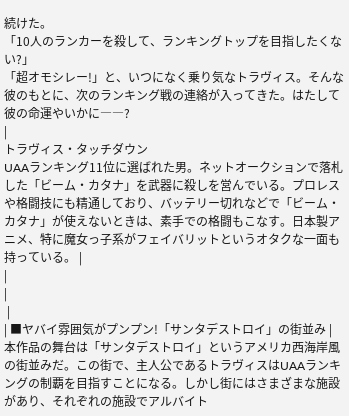続けた。
「10人のランカーを殺して、ランキングトップを目指したくない?」
「超オモシレー!」と、いつになく乗り気なトラヴィス。そんな彼のもとに、次のランキング戦の連絡が入ってきた。はたして彼の命運やいかに――?
|
トラヴィス・タッチダウン
UAAランキング11位に選ばれた男。ネットオークションで落札した「ビーム・カタナ」を武器に殺しを営んでいる。プロレスや格闘技にも精通しており、バッテリー切れなどで「ビーム・カタナ」が使えないときは、素手での格闘もこなす。日本製アニメ、特に魔女っ子系がフェイバリットというオタクな一面も持っている。 |
|
|
 |
| ■ヤバイ雰囲気がプンプン!「サンタデストロイ」の街並み |
本作品の舞台は「サンタデストロイ」というアメリカ西海岸風の街並みだ。この街で、主人公であるトラヴィスはUAAランキングの制覇を目指すことになる。しかし街にはさまざまな施設があり、それぞれの施設でアルバイト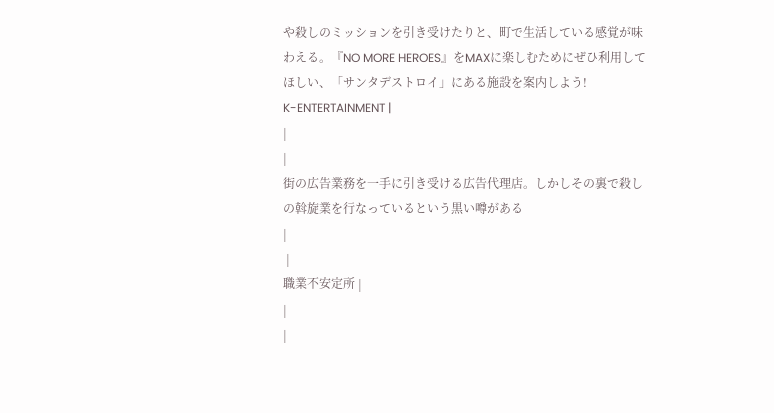や殺しのミッションを引き受けたりと、町で生活している感覚が味わえる。『NO MORE HEROES』をMAXに楽しむためにぜひ利用してほしい、「サンタデストロイ」にある施設を案内しよう!
K-ENTERTAINMENT |
|
|
街の広告業務を一手に引き受ける広告代理店。しかしその裏で殺しの斡旋業を行なっているという黒い噂がある
|
 |
職業不安定所 |
|
|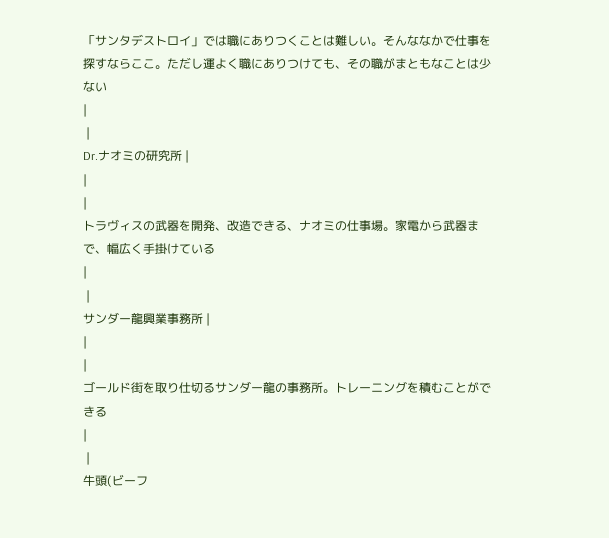「サンタデストロイ」では職にありつくことは難しい。そんななかで仕事を探すならここ。ただし運よく職にありつけても、その職がまともなことは少ない
|
 |
Dr.ナオミの研究所 |
|
|
トラヴィスの武器を開発、改造できる、ナオミの仕事場。家電から武器まで、幅広く手掛けている
|
 |
サンダー龍興業事務所 |
|
|
ゴールド街を取り仕切るサンダー龍の事務所。トレーニングを積むことができる
|
 |
牛頭(ビーフ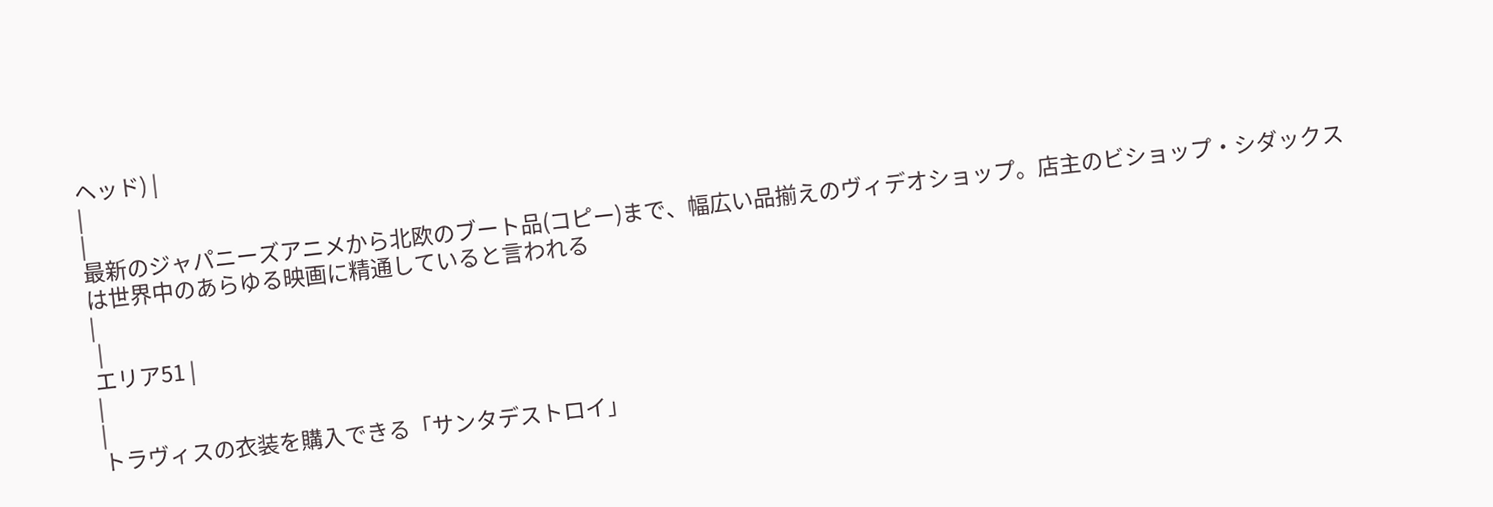ヘッド) |
|
|
最新のジャパニーズアニメから北欧のブート品(コピー)まで、幅広い品揃えのヴィデオショップ。店主のビショップ・シダックスは世界中のあらゆる映画に精通していると言われる
|
 |
エリア51 |
|
|
トラヴィスの衣装を購入できる「サンタデストロイ」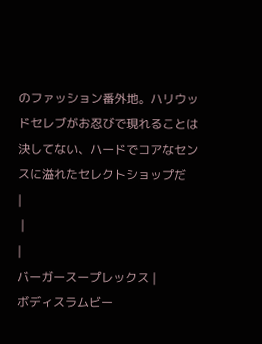のファッション番外地。ハリウッドセレブがお忍びで現れることは決してない、ハードでコアなセンスに溢れたセレクトショップだ
|
 |
|
バーガースープレックス |
ボディスラムビー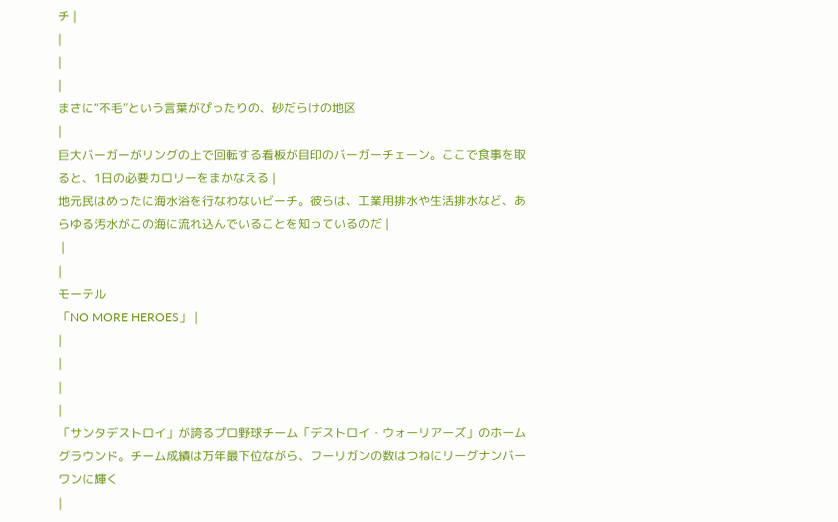チ |
|
|
|
まさに“不毛”という言葉がぴったりの、砂だらけの地区
|
巨大バーガーがリングの上で回転する看板が目印のバーガーチェーン。ここで食事を取ると、1日の必要カロリーをまかなえる |
地元民はめったに海水浴を行なわないビーチ。彼らは、工業用排水や生活排水など、あらゆる汚水がこの海に流れ込んでいることを知っているのだ |
 |
|
モーテル
「NO MORE HEROES」 |
|
|
|
|
「サンタデストロイ」が誇るプロ野球チーム「デストロイ・ウォーリアーズ」のホームグラウンド。チーム成績は万年最下位ながら、フーリガンの数はつねにリーグナンバーワンに輝く
|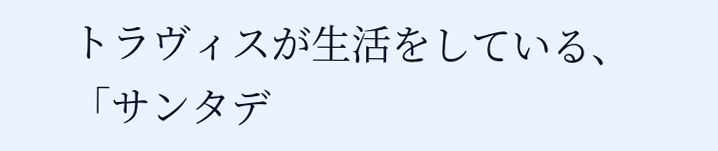トラヴィスが生活をしている、「サンタデ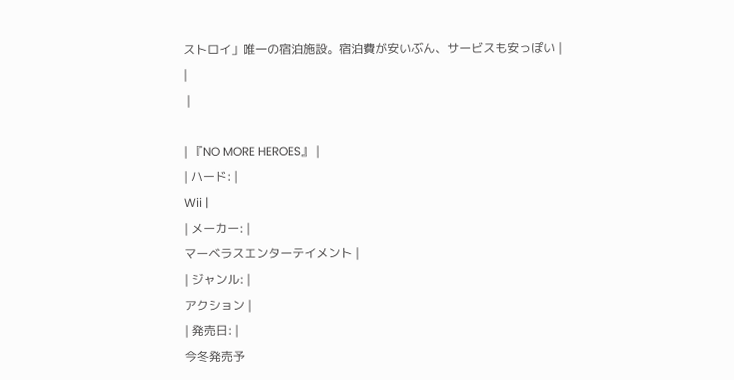ストロイ」唯一の宿泊施設。宿泊費が安いぶん、サービスも安っぽい |
|
 |

| 『NO MORE HEROES』 |
| ハード: |
Wii |
| メーカー: |
マーベラスエンターテイメント |
| ジャンル: |
アクション |
| 発売日: |
今冬発売予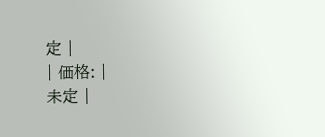定 |
| 価格: |
未定 |